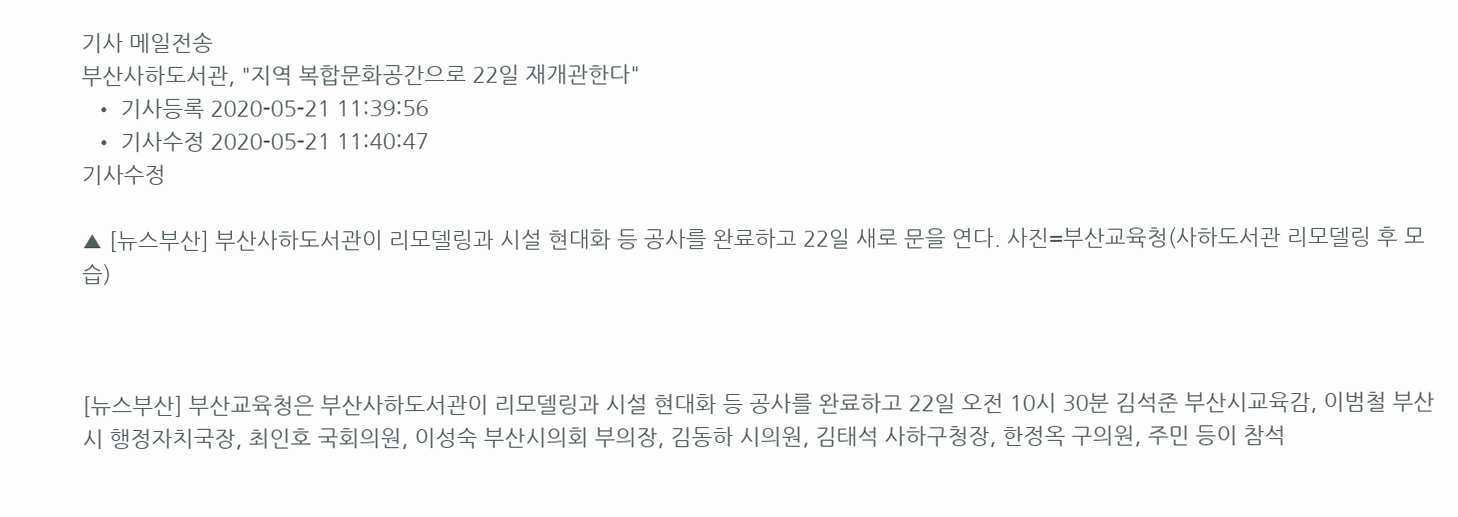기사 메일전송
부산사하도서관, "지역 복합문화공간으로 22일 재개관한다"
  • 기사등록 2020-05-21 11:39:56
  • 기사수정 2020-05-21 11:40:47
기사수정

▲ [뉴스부산] 부산사하도서관이 리모델링과 시설 현대화 등 공사를 완료하고 22일 새로 문을 연다. 사진=부산교육청(사하도서관 리모델링 후 모습)



[뉴스부산] 부산교육청은 부산사하도서관이 리모델링과 시설 현대화 등 공사를 완료하고 22일 오전 10시 30분 김석준 부산시교육감, 이범철 부산시 행정자치국장, 최인호 국회의원, 이성숙 부산시의회 부의장, 김동하 시의원, 김태석 사하구청장, 한정옥 구의원, 주민 등이 참석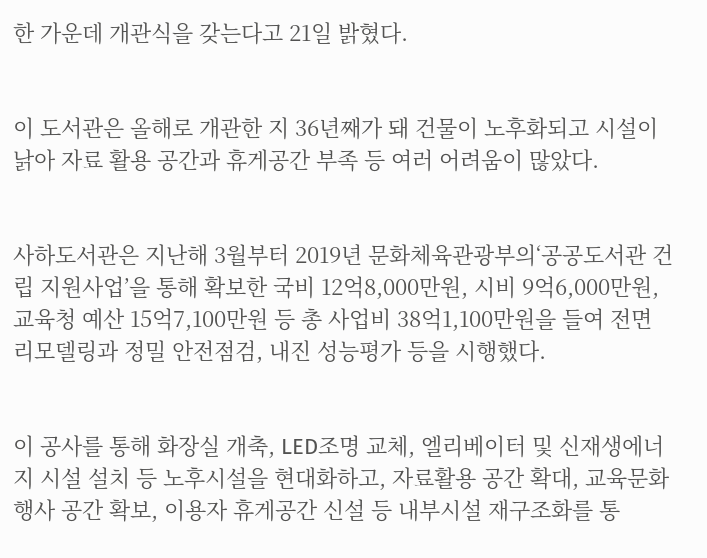한 가운데 개관식을 갖는다고 21일 밝혔다.


이 도서관은 올해로 개관한 지 36년째가 돼 건물이 노후화되고 시설이 낡아 자료 활용 공간과 휴게공간 부족 등 여러 어려움이 많았다.


사하도서관은 지난해 3월부터 2019년 문화체육관광부의‘공공도서관 건립 지원사업’을 통해 확보한 국비 12억8,000만원, 시비 9억6,000만원, 교육청 예산 15억7,100만원 등 총 사업비 38억1,100만원을 들여 전면 리모델링과 정밀 안전점검, 내진 성능평가 등을 시행했다.


이 공사를 통해 화장실 개축, LED조명 교체, 엘리베이터 및 신재생에너지 시설 설치 등 노후시설을 현대화하고, 자료활용 공간 확대, 교육문화행사 공간 확보, 이용자 휴게공간 신설 등 내부시설 재구조화를 통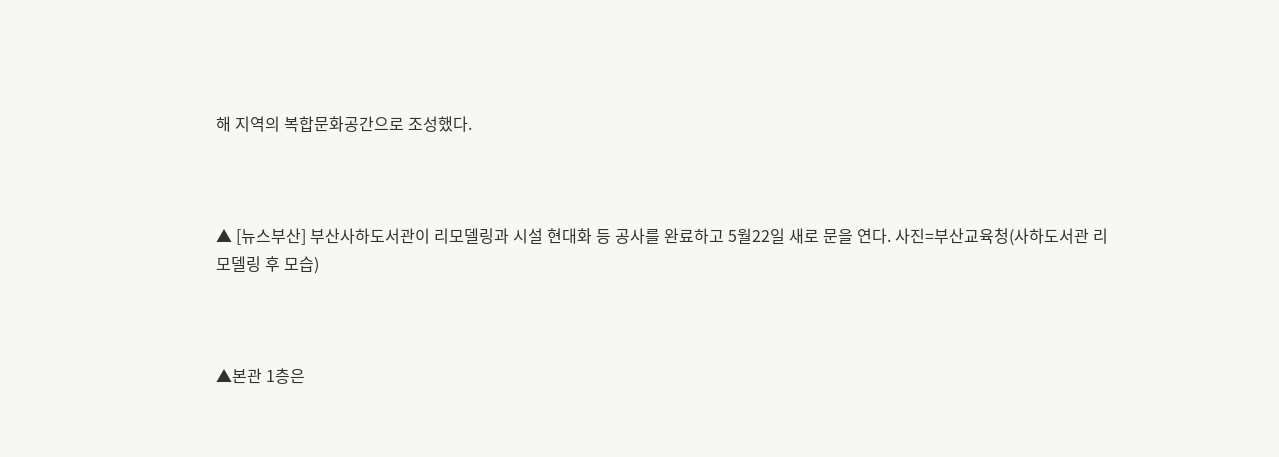해 지역의 복합문화공간으로 조성했다.



▲ [뉴스부산] 부산사하도서관이 리모델링과 시설 현대화 등 공사를 완료하고 5월22일 새로 문을 연다. 사진=부산교육청(사하도서관 리모델링 후 모습)



▲본관 1층은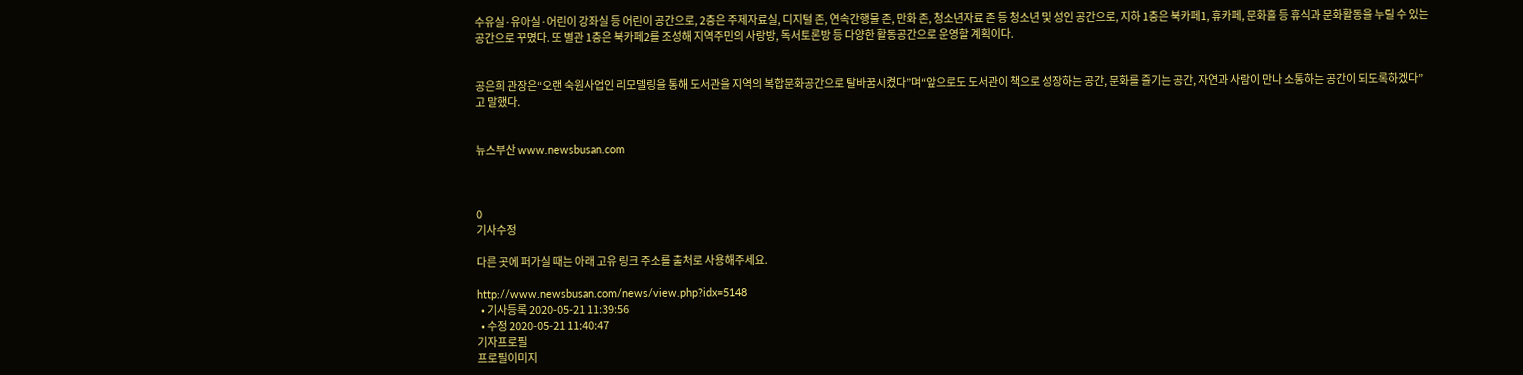수유실·유아실·어린이 강좌실 등 어린이 공간으로, 2층은 주제자료실, 디지털 존, 연속간행물 존, 만화 존, 청소년자료 존 등 청소년 및 성인 공간으로, 지하 1층은 북카페1, 휴카페, 문화홀 등 휴식과 문화활동을 누릴 수 있는 공간으로 꾸몄다. 또 별관 1층은 북카페2를 조성해 지역주민의 사랑방, 독서토론방 등 다양한 활동공간으로 운영할 계획이다.


공은희 관장은“오랜 숙원사업인 리모델링을 통해 도서관을 지역의 복합문화공간으로 탈바꿈시켰다”며“앞으로도 도서관이 책으로 성장하는 공간, 문화를 즐기는 공간, 자연과 사람이 만나 소통하는 공간이 되도록하겠다”고 말했다.


뉴스부산 www.newsbusan.com



0
기사수정

다른 곳에 퍼가실 때는 아래 고유 링크 주소를 출처로 사용해주세요.

http://www.newsbusan.com/news/view.php?idx=5148
  • 기사등록 2020-05-21 11:39:56
  • 수정 2020-05-21 11:40:47
기자프로필
프로필이미지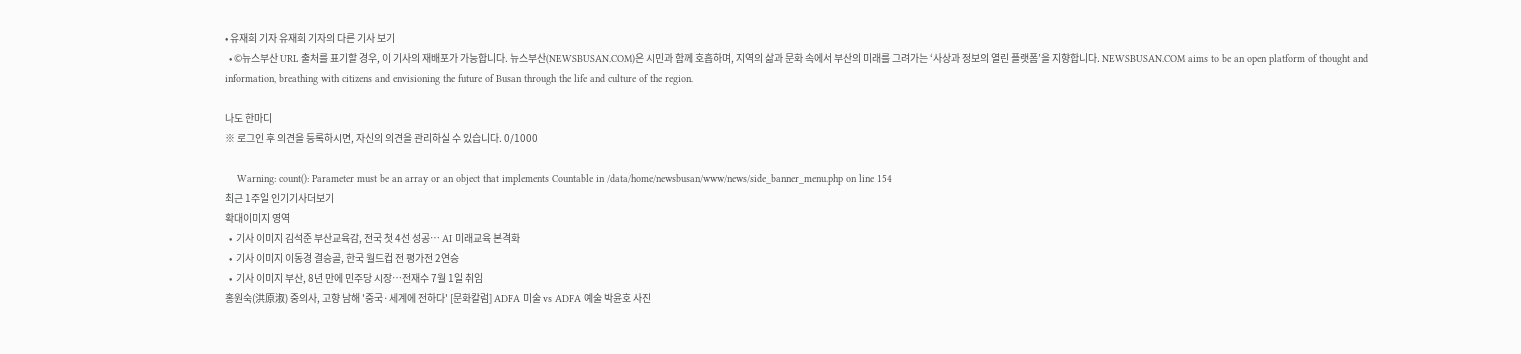• 유재희 기자 유재희 기자의 다른 기사 보기
  • ©뉴스부산 URL 출처를 표기할 경우, 이 기사의 재배포가 가능합니다. 뉴스부산(NEWSBUSAN.COM)은 시민과 함께 호흡하며, 지역의 삶과 문화 속에서 부산의 미래를 그려가는 ‘사상과 정보의 열린 플랫폼’을 지향합니다. NEWSBUSAN.COM aims to be an open platform of thought and information, breathing with citizens and envisioning the future of Busan through the life and culture of the region.

나도 한마디
※ 로그인 후 의견을 등록하시면, 자신의 의견을 관리하실 수 있습니다. 0/1000

    Warning: count(): Parameter must be an array or an object that implements Countable in /data/home/newsbusan/www/news/side_banner_menu.php on line 154
최근 1주일 인기기사더보기
확대이미지 영역
  •  기사 이미지 김석준 부산교육감, 전국 첫 4선 성공… AI 미래교육 본격화
  •  기사 이미지 이동경 결승골, 한국 월드컵 전 평가전 2연승
  •  기사 이미지 부산, 8년 만에 민주당 시장…전재수 7월 1일 취임
홍원숙(洪原淑) 중의사, 고향 남해 '중국·세계에 전하다' [문화칼럼] ADFA 미술 vs ADFA 예술 박윤호 사진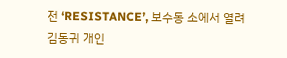전 ‘RESISTANCE’, 보수동 소에서 열려 김동귀 개인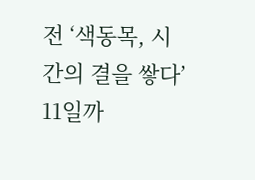전 ‘색동목, 시간의 결을 쌓다’ 11일까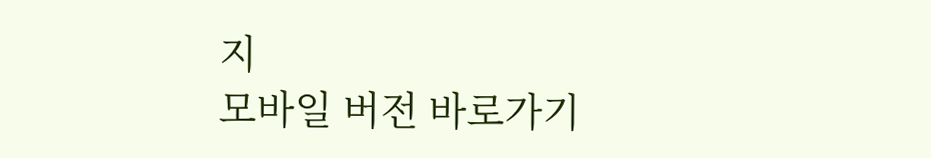지
모바일 버전 바로가기